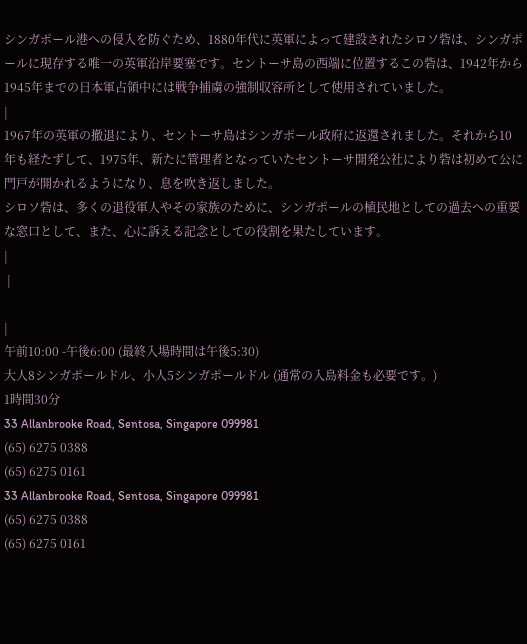シンガポール港への侵入を防ぐため、1880年代に英軍によって建設されたシロソ砦は、シンガポールに現存する唯一の英軍沿岸要塞です。セントーサ島の西端に位置するこの砦は、1942年から1945年までの日本軍占領中には戦争捕虜の強制収容所として使用されていました。
|
1967年の英軍の撤退により、セントーサ島はシンガポール政府に返還されました。それから10年も経たずして、1975年、新たに管理者となっていたセントーサ開発公社により砦は初めて公に門戸が開かれるようになり、息を吹き返しました。
シロソ砦は、多くの退役軍人やその家族のために、シンガポールの植民地としての過去への重要な窓口として、また、心に訴える記念としての役割を果たしています。
|
 |

|
午前10:00 -午後6:00 (最終入場時間は午後5:30)
大人8シンガポールドル、小人5シンガポールドル (通常の入島料金も必要です。)
1時間30分
33 Allanbrooke Road, Sentosa, Singapore 099981
(65) 6275 0388
(65) 6275 0161
33 Allanbrooke Road, Sentosa, Singapore 099981
(65) 6275 0388
(65) 6275 0161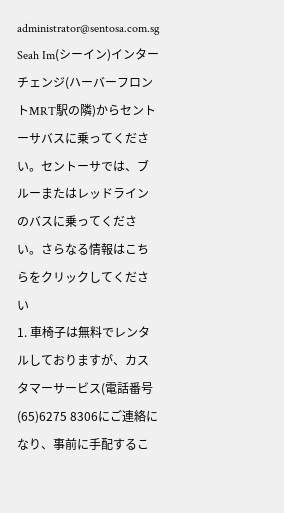administrator@sentosa.com.sg
Seah Im(シーイン)インターチェンジ(ハーバーフロントMRT駅の隣)からセントーサバスに乗ってください。セントーサでは、ブルーまたはレッドラインのバスに乗ってください。さらなる情報はこちらをクリックしてください
1. 車椅子は無料でレンタルしておりますが、カスタマーサービス(電話番号(65)6275 8306にご連絡になり、事前に手配するこ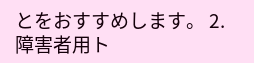とをおすすめします。 2. 障害者用ト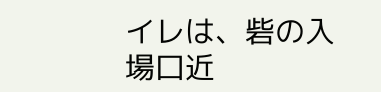イレは、砦の入場口近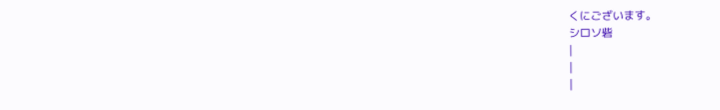くにございます。
シロソ砦
|
|
|